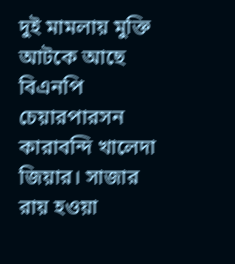দুই মামলায় মুক্তি আটকে আছে বিএনপি চেয়ারপারসন কারাবন্দি খালেদা জিয়ার। সাজার রায় হওয়া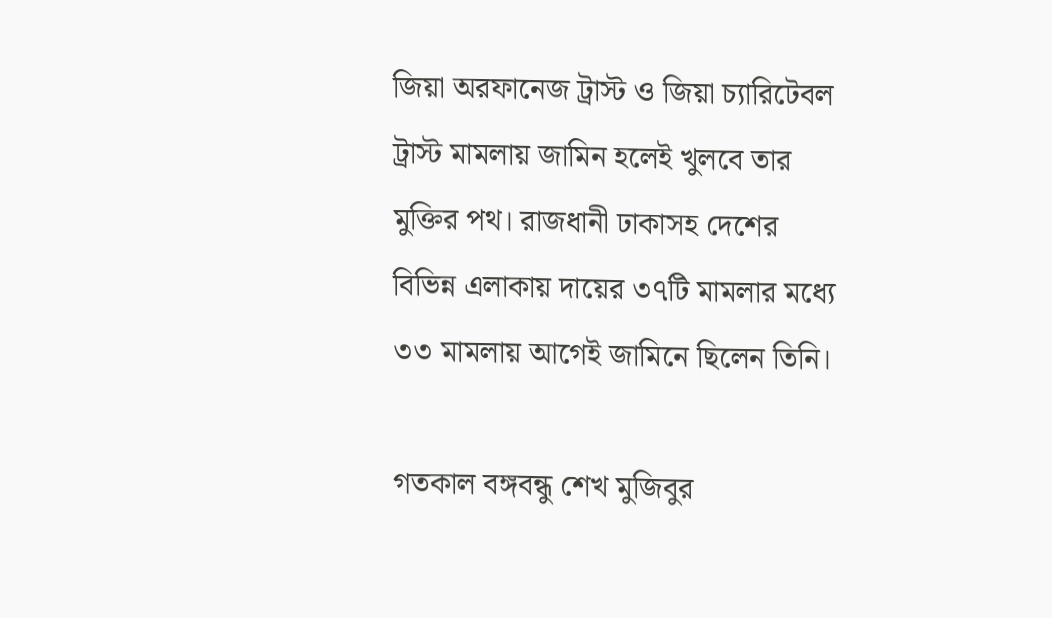জিয়া অরফানেজ ট্রাস্ট ও জিয়া চ্যারিটেবল ট্রাস্ট মামলায় জামিন হলেই খুলবে তার মুক্তির পথ। রাজধানী ঢাকাসহ দেশের বিভিন্ন এলাকায় দায়ের ৩৭টি মামলার মধ্যে ৩৩ মামলায় আগেই জামিনে ছিলেন তিনি।

গতকাল বঙ্গবন্ধু শেখ মুজিবুর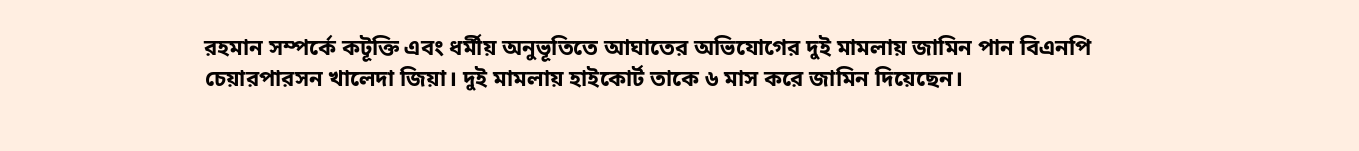রহমান সম্পর্কে কটূক্তি এবং ধর্মীয় অনুভূতিতে আঘাতের অভিযোগের দুই মামলায় জামিন পান বিএনপি চেয়ারপারসন খালেদা জিয়া। দুই মামলায় হাইকোর্ট তাকে ৬ মাস করে জামিন দিয়েছেন।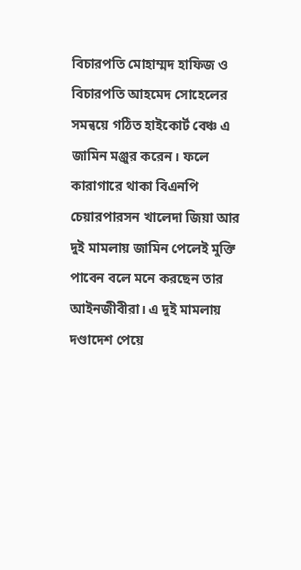বিচারপতি মোহাম্মদ হাফিজ ও বিচারপতি আহমেদ সোহেলের সমন্বয়ে গঠিত হাইকোর্ট বেঞ্চ এ জামিন মঞ্জুর করেন। ফলে কারাগারে থাকা বিএনপি চেয়ারপারসন খালেদা জিয়া আর দুই মামলায় জামিন পেলেই মুক্তি পাবেন বলে মনে করছেন তার আইনজীবীরা। এ দুই মামলায় দণ্ডাদেশ পেয়ে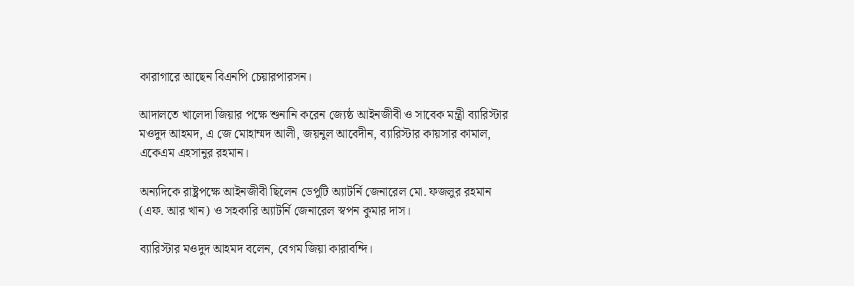কারাগারে আছেন বিএনপি চেয়ারপারসন।

আদালতে খালেদা জিয়ার পক্ষে শুনানি করেন জ্যেষ্ঠ আইনজীবী ও সাবেক মন্ত্রী ব্যারিস্টার মওদুদ আহমদ, এ জে মোহাম্মদ আলী, জয়নুল আবেদীন, ব্যারিস্টার কায়সার কামাল, একেএম এহসানুর রহমান।

অন্যদিকে রাষ্ট্রপক্ষে আইনজীবী ছিলেন ডেপুটি অ্যাটর্নি জেনারেল মো. ফজলুর রহমান (এফ. আর খান) ও সহকারি অ্যাটর্নি জেনারেল স্বপন কুমার দাস।

ব্যারিস্টার মওদুদ আহমদ বলেন, বেগম জিয়া কারাবন্দি।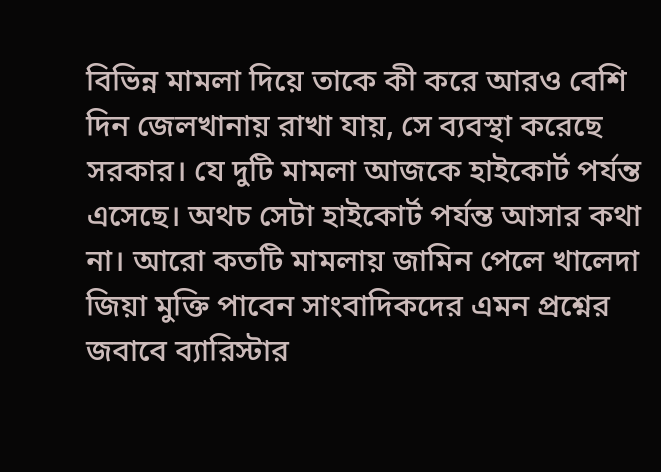বিভিন্ন মামলা দিয়ে তাকে কী করে আরও বেশি দিন জেলখানায় রাখা যায়, সে ব্যবস্থা করেছে সরকার। যে দুটি মামলা আজকে হাইকোর্ট পর্যন্ত এসেছে। অথচ সেটা হাইকোর্ট পর্যন্ত আসার কথা না। আরো কতটি মামলায় জামিন পেলে খালেদা জিয়া মুক্তি পাবেন সাংবাদিকদের এমন প্রশ্নের জবাবে ব্যারিস্টার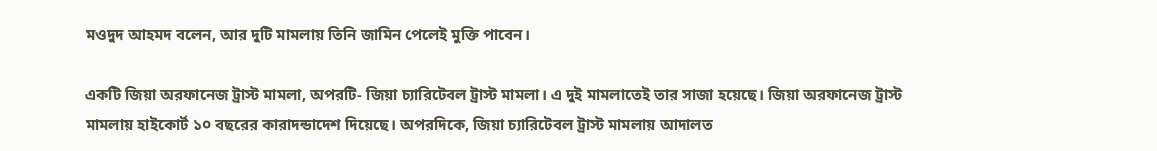মওদুদ আহমদ বলেন, আর দুটি মামলায় তিনি জামিন পেলেই মুক্তি পাবেন।

একটি জিয়া অরফানেজ ট্রাস্ট মামলা, অপরটি- জিয়া চ্যারিটেবল ট্রাস্ট মামলা। এ দুই মামলাতেই তার সাজা হয়েছে। জিয়া অরফানেজ ট্রাস্ট মামলায় হাইকোর্ট ১০ বছরের কারাদন্ডাদেশ দিয়েছে। অপরদিকে, জিয়া চ্যারিটেবল ট্রাস্ট মামলায় আদালত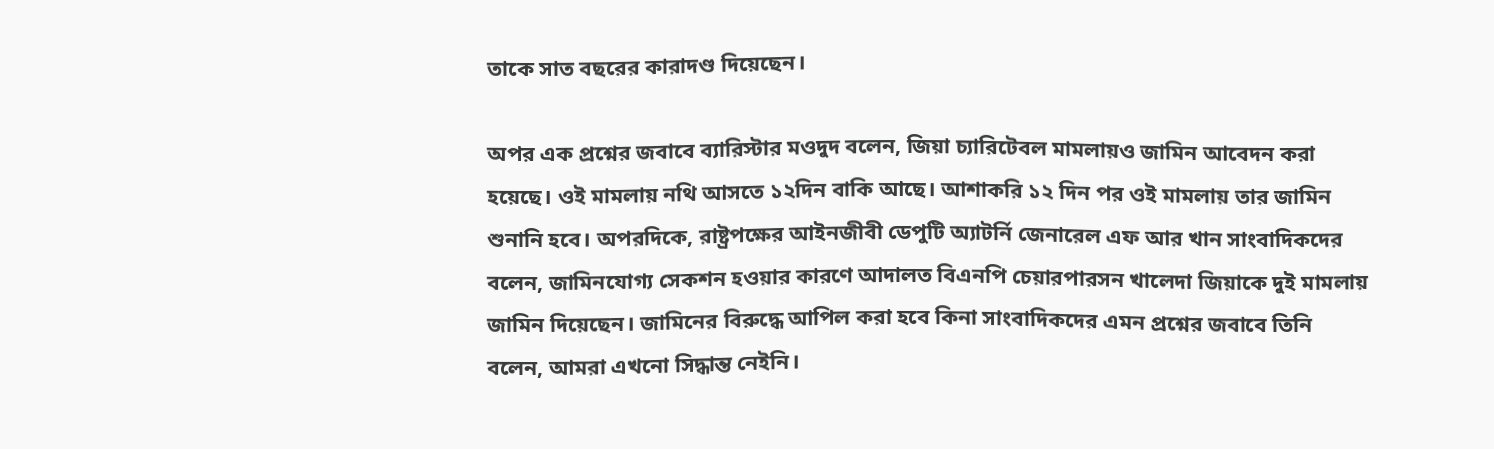তাকে সাত বছরের কারাদণ্ড দিয়েছেন।

অপর এক প্রশ্নের জবাবে ব্যারিস্টার মওদুদ বলেন, জিয়া চ্যারিটেবল মামলায়ও জামিন আবেদন করা হয়েছে। ওই মামলায় নথি আসতে ১২দিন বাকি আছে। আশাকরি ১২ দিন পর ওই মামলায় তার জামিন শুনানি হবে। অপরদিকে, রাষ্ট্রপক্ষের আইনজীবী ডেপুটি অ্যাটর্নি জেনারেল এফ আর খান সাংবাদিকদের বলেন, জামিনযোগ্য সেকশন হওয়ার কারণে আদালত বিএনপি চেয়ারপারসন খালেদা জিয়াকে দুই মামলায় জামিন দিয়েছেন। জামিনের বিরুদ্ধে আপিল করা হবে কিনা সাংবাদিকদের এমন প্রশ্নের জবাবে তিনি বলেন, আমরা এখনো সিদ্ধান্ত নেইনি।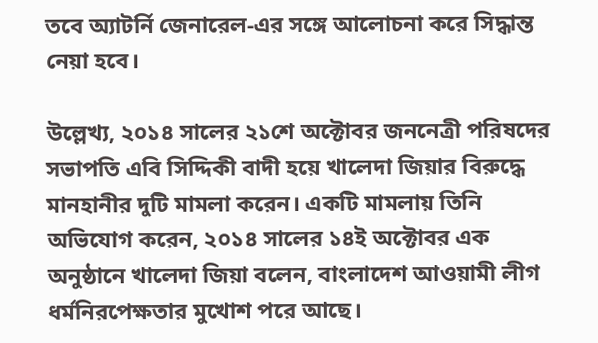তবে অ্যাটর্নি জেনারেল-এর সঙ্গে আলোচনা করে সিদ্ধান্ত নেয়া হবে।

উল্লেখ্য, ২০১৪ সালের ২১শে অক্টোবর জননেত্রী পরিষদের সভাপতি এবি সিদ্দিকী বাদী হয়ে খালেদা জিয়ার বিরুদ্ধে মানহানীর দুটি মামলা করেন। একটি মামলায় তিনি অভিযোগ করেন, ২০১৪ সালের ১৪ই অক্টোবর এক অনুষ্ঠানে খালেদা জিয়া বলেন, বাংলাদেশ আওয়ামী লীগ ধর্মনিরপেক্ষতার মুখোশ পরে আছে।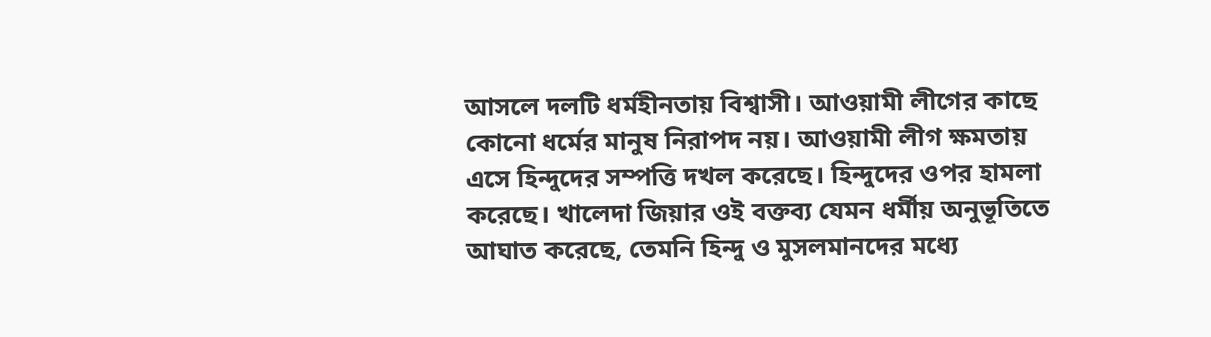আসলে দলটি ধর্মহীনতায় বিশ্বাসী। আওয়ামী লীগের কাছে কোনো ধর্মের মানুষ নিরাপদ নয়। আওয়ামী লীগ ক্ষমতায় এসে হিন্দুদের সম্পত্তি দখল করেছে। হিন্দুদের ওপর হামলা করেছে। খালেদা জিয়ার ওই বক্তব্য যেমন ধর্মীয় অনুভূতিতে আঘাত করেছে, তেমনি হিন্দু ও মুসলমানদের মধ্যে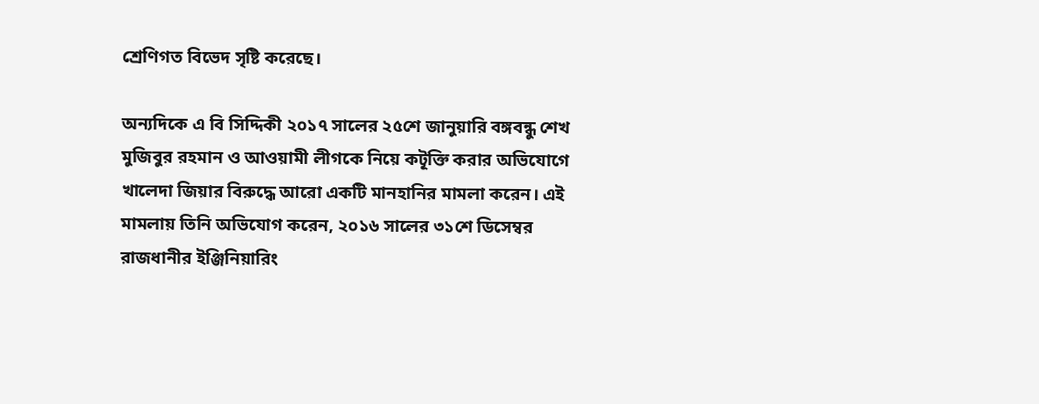শ্রেণিগত বিভেদ সৃষ্টি করেছে।

অন্যদিকে এ বি সিদ্দিকী ২০১৭ সালের ২৫শে জানুয়ারি বঙ্গবন্ধু শেখ মুজিবুর রহমান ও আওয়ামী লীগকে নিয়ে কটূক্তি করার অভিযোগে খালেদা জিয়ার বিরুদ্ধে আরো একটি মানহানির মামলা করেন। এই মামলায় তিনি অভিযোগ করেন, ২০১৬ সালের ৩১শে ডিসেম্বর রাজধানীর ইঞ্জিনিয়ারিং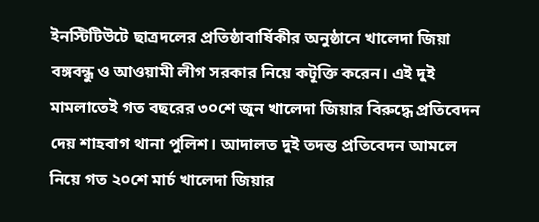ইনস্টিটিউটে ছাত্রদলের প্রতিষ্ঠাবার্ষিকীর অনুষ্ঠানে খালেদা জিয়া বঙ্গবন্ধু ও আওয়ামী লীগ সরকার নিয়ে কটূক্তি করেন। এই দুই মামলাতেই গত বছরের ৩০শে জুন খালেদা জিয়ার বিরুদ্ধে প্রতিবেদন দেয় শাহবাগ থানা পুলিশ। আদালত দুই তদন্ত প্রতিবেদন আমলে নিয়ে গত ২০শে মার্চ খালেদা জিয়ার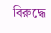বিরুদ্ধে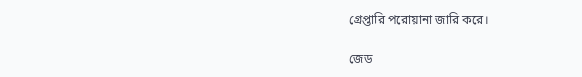গ্রেপ্তারি পরোয়ানা জারি করে।

জেড